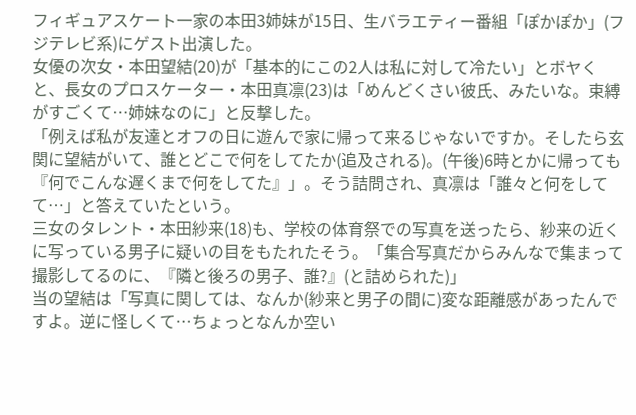フィギュアスケート一家の本田3姉妹が15日、生バラエティー番組「ぽかぽか」(フジテレビ系)にゲスト出演した。
女優の次女・本田望結(20)が「基本的にこの2人は私に対して冷たい」とボヤくと、長女のプロスケーター・本田真凛(23)は「めんどくさい彼氏、みたいな。束縛がすごくて…姉妹なのに」と反撃した。
「例えば私が友達とオフの日に遊んで家に帰って来るじゃないですか。そしたら玄関に望結がいて、誰とどこで何をしてたか(追及される)。(午後)6時とかに帰っても『何でこんな遅くまで何をしてた』」。そう詰問され、真凛は「誰々と何をしてて…」と答えていたという。
三女のタレント・本田紗来(18)も、学校の体育祭での写真を送ったら、紗来の近くに写っている男子に疑いの目をもたれたそう。「集合写真だからみんなで集まって撮影してるのに、『隣と後ろの男子、誰?』(と詰められた)」
当の望結は「写真に関しては、なんか(紗来と男子の間に)変な距離感があったんですよ。逆に怪しくて…ちょっとなんか空い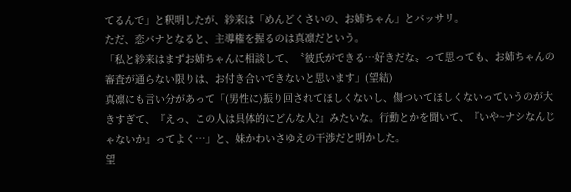てるんで」と釈明したが、紗来は「めんどくさいの、お姉ちゃん」とバッサリ。
ただ、恋バナとなると、主導権を握るのは真凛だという。
「私と紗来はまずお姉ちゃんに相談して、〝彼氏ができる…好きだな〟って思っても、お姉ちゃんの審査が通らない限りは、お付き合いできないと思います」(望結)
真凛にも言い分があって「(男性に)振り回されてほしくないし、傷ついてほしくないっていうのが大きすぎて、『えっ、この人は具体的にどんな人?』みたいな。行動とかを聞いて、『いや~ナシなんじゃないか』ってよく…」と、妹かわいさゆえの干渉だと明かした。
望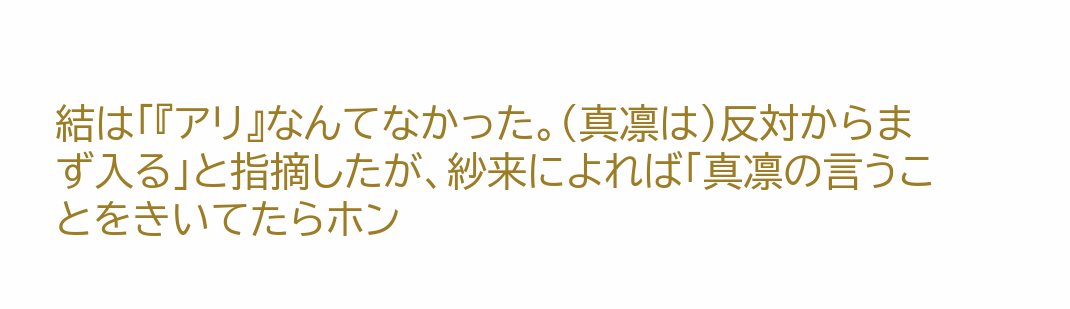結は「『アリ』なんてなかった。(真凛は)反対からまず入る」と指摘したが、紗来によれば「真凛の言うことをきいてたらホン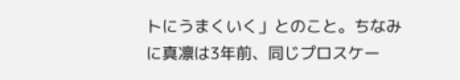トにうまくいく」とのこと。ちなみに真凛は3年前、同じプロスケー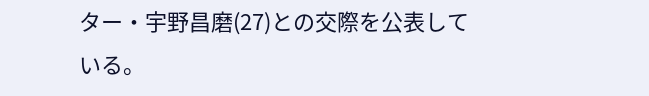ター・宇野昌磨(27)との交際を公表している。